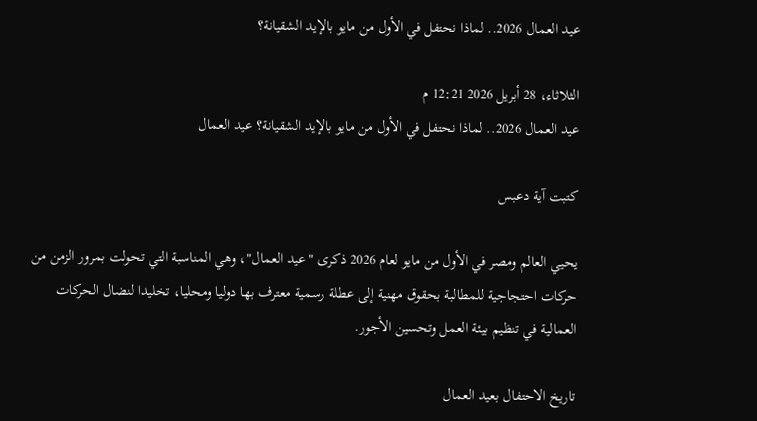عيد العمال 2026.. لماذا نحتفل في الأول من مايو بالإيد الشقيانة؟

الثلاثاء، 28 أبريل 2026 12:21 م
عيد العمال 2026.. لماذا نحتفل في الأول من مايو بالإيد الشقيانة؟ عيد العمال

كتبت آية دعبس

يحيي العالم ومصر في الأول من مايو لعام 2026 ذكرى "عيد العمال"، وهي المناسبة التي تحولت بمرور الزمن من حركات احتجاجية للمطالبة بحقوق مهنية إلى عطلة رسمية معترف بها دوليا ومحليا، تخليدا لنضال الحركات العمالية في تنظيم بيئة العمل وتحسين الأجور.

تاريخ الاحتفال بعيد العمال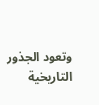وتعود الجذور التاريخية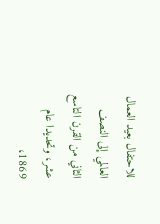للاحتفال بعيد العمال العالمي إلى النصف الثاني من القرن التاسع عشر، وتحديدا عام 1869،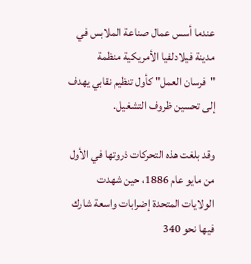عندما أسس عمال صناعة الملابس في مدينة فيلادلفيا الأمريكية منظمة "فرسان العمل" كأول تنظيم نقابي يهدف إلى تحسين ظروف التشغيل.

وقد بلغت هذه التحركات ذروتها في الأول من مايو عام 1886، حين شهدت الولايات المتحدة إضرابات واسعة شارك فيها نحو 340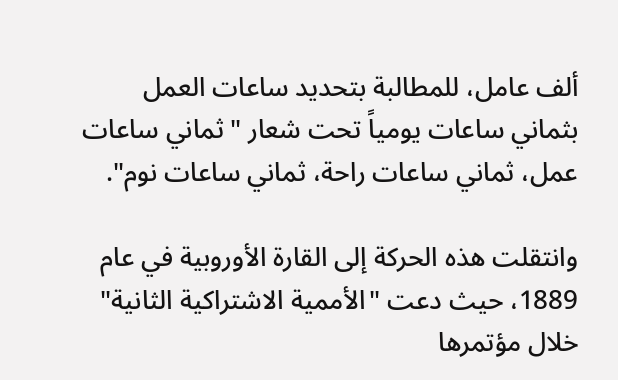ألف عامل، للمطالبة بتحديد ساعات العمل بثماني ساعات يومياً تحت شعار "ثماني ساعات عمل، ثماني ساعات راحة، ثماني ساعات نوم".

وانتقلت هذه الحركة إلى القارة الأوروبية في عام 1889، حيث دعت "الأممية الاشتراكية الثانية" خلال مؤتمرها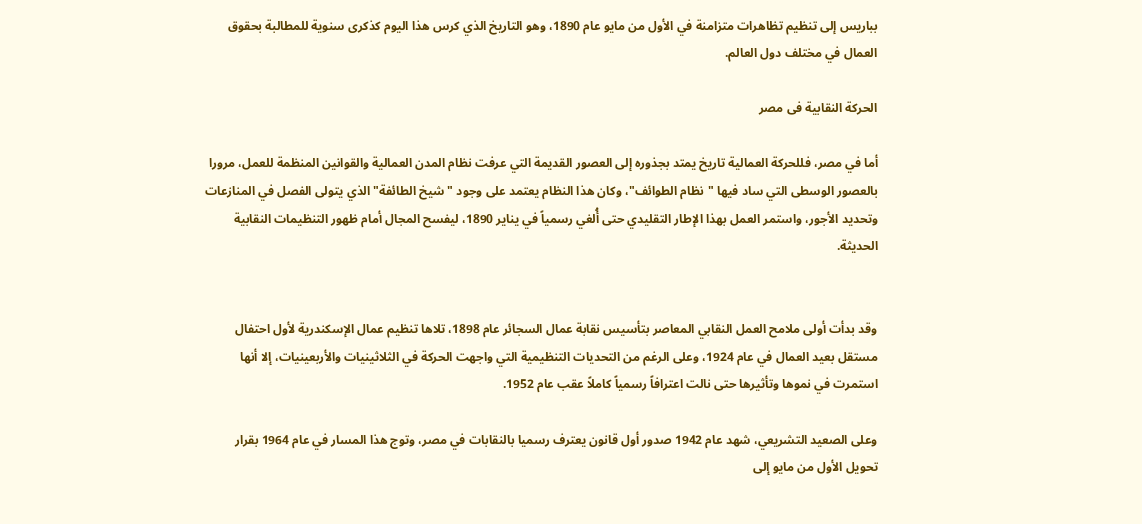بباريس إلى تنظيم تظاهرات متزامنة في الأول من مايو عام 1890، وهو التاريخ الذي كرس هذا اليوم كذكرى سنوية للمطالبة بحقوق العمال في مختلف دول العالم.

الحركة النقابية فى مصر

أما في مصر، فللحركة العمالية تاريخ يمتد بجذوره إلى العصور القديمة التي عرفت نظام المدن العمالية والقوانين المنظمة للعمل، مرورا بالعصور الوسطى التي ساد فيها "نظام الطوائف"، وكان هذا النظام يعتمد على وجود "شيخ الطائفة" الذي يتولى الفصل في المنازعات وتحديد الأجور، واستمر العمل بهذا الإطار التقليدي حتى أُلغي رسمياً في يناير 1890، ليفسح المجال أمام ظهور التنظيمات النقابية الحديثة.


وقد بدأت أولى ملامح العمل النقابي المعاصر بتأسيس نقابة عمال السجائر عام 1898، تلاها تنظيم عمال الإسكندرية لأول احتفال مستقل بعيد العمال في عام 1924، وعلى الرغم من التحديات التنظيمية التي واجهت الحركة في الثلاثينيات والأربعينيات، إلا أنها استمرت في نموها وتأثيرها حتى نالت اعترافاً رسمياً كاملاً عقب عام 1952.

وعلى الصعيد التشريعي، شهد عام 1942 صدور أول قانون يعترف رسميا بالنقابات في مصر، وتوج هذا المسار في عام 1964 بقرار تحويل الأول من مايو إلى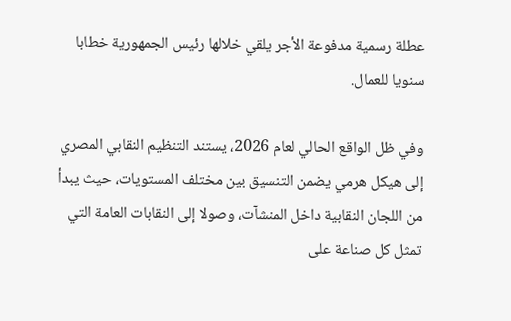عطلة رسمية مدفوعة الأجر يلقي خلالها رئيس الجمهورية خطابا سنويا للعمال.

وفي ظل الواقع الحالي لعام 2026، يستند التنظيم النقابي المصري إلى هيكل هرمي يضمن التنسيق بين مختلف المستويات، حيث يبدأ من اللجان النقابية داخل المنشآت، وصولا إلى النقابات العامة التي تمثل كل صناعة على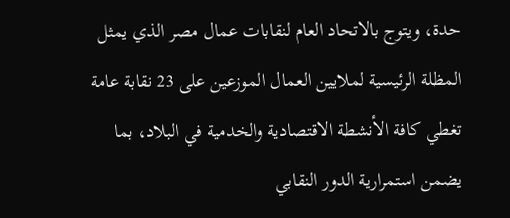حدة، ويتوج بالاتحاد العام لنقابات عمال مصر الذي يمثل المظلة الرئيسية لملايين العمال الموزعين على 23 نقابة عامة تغطي كافة الأنشطة الاقتصادية والخدمية في البلاد، بما يضمن استمرارية الدور النقابي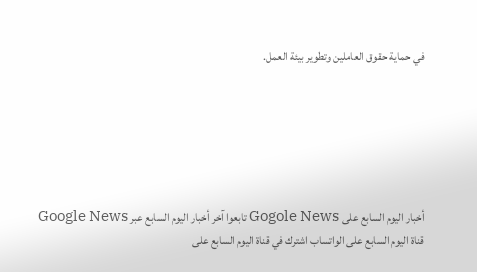في حماية حقوق العاملين وتطوير بيئة العمل.






أخبار اليوم السابع على Gogole News تابعوا آخر أخبار اليوم السابع عبر Google News
قناة اليوم السابع على الواتساب اشترك في قناة اليوم السابع على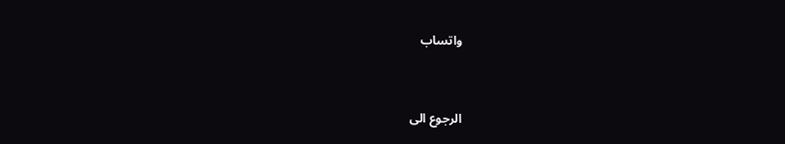واتساب



الرجوع الى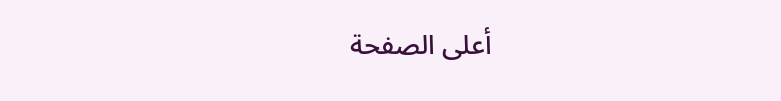أعلى الصفحة